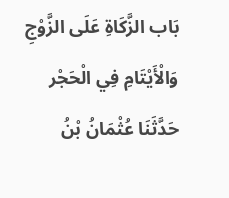بَاب الزَّكَاةِ عَلَى الزَّوْجِ وَالْأَيْتَامِ فِي الْحَجْر
حَدَّثَنَا عُثْمَانُ بْنُ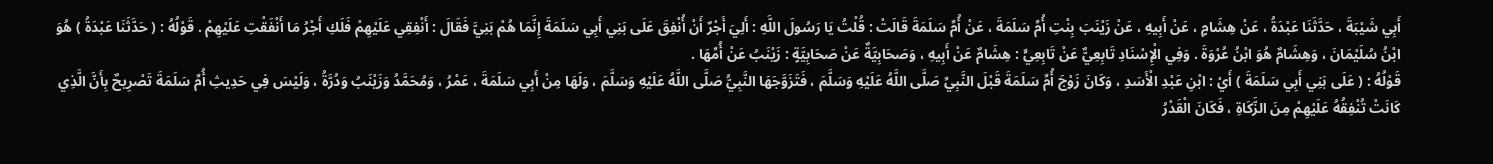أَبِي شَيْبَةَ ، حَدَّثَنَا عَبْدَةُ ، عَنْ هِشَامٍ ، عَنْ أَبِيهِ ، عَنْ زَيْنَبَ بِنْتِ أُمِّ سَلَمَةَ ، عَنْ أُمِّ سَلَمَةَ قَالَتْ : قُلْتُ يَا رَسُولَ اللَّهِ : أَلِيَ أَجْرٌ أَنْ أُنْفِقَ عَلَى بَنِي أَبِي سَلَمَةَ إِنَّمَا هُمْ بَنِيَّ فَقَالَ : أَنْفِقِي عَلَيْهِمْ فَلَكِ أَجْرُ مَا أَنْفَقْتِ عَلَيْهِمْ . قَوْلُهُ : ( حَدَّثَنَا عَبْدَةُ ) هُوَ ابْنُ سُلَيْمَانَ ، وَهِشَامٌ هُوَ ابْنُ عُرْوَةَ . وَفِي الْإِسْنَادِ تَابِعِيٌّ عَنْ تَابِعِيٍّ : هِشَامٌ عَنْ أَبِيهِ ، وَصَحَابِيَّةٌ عَنْ صَحَابِيَّةٍ : زَيْنَبُ عَنْ أُمِّهَا .
قَوْلُهُ : ( عَلَى بَنِي أَبِي سَلَمَةَ ) أَيْ : ابْنِ عَبْدِ الْأَسَدِ ، وَكَانَ زَوْجَ أُمِّ سَلَمَةَ قَبْلَ النَّبِيِّ صَلَّى اللَّهُ عَلَيْهِ وَسَلَّمَ ، فَتَزَوَّجَهَا النَّبِيُّ صَلَّى اللَّهُ عَلَيْهِ وَسَلَّمَ ، وَلَهَا مِنْ أَبِي سَلَمَةَ ، عَمْرُ ، وَمُحَمَّدُ وَزَيْنَبُ وَدُرَّةُ ، وَلَيْسَ فِي حَدِيثِ أُمِّ سَلَمَةَ تَصْرِيحٌ بِأَنَّ الَّذِي كَانَتْ تُنْفِقُهُ عَلَيْهِمْ مِنَ الزَّكَاةِ ، فَكَانَ الْقَدْرُ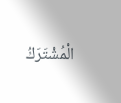الْمُشْتَرَكُ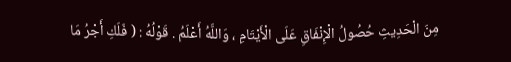مِنَ الْحَدِيثِ حُصُولُ الْإِنْفَاقِ عَلَى الْأَيْتَامِ ، وَاللَّهُ أَعْلَمُ . قَوْلُهُ : ( فَلَكِ أَجْرُ مَا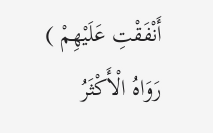أَنْفَقْتِ عَلَيْهِمْ ) رَوَاهُ الْأَكْثَرُ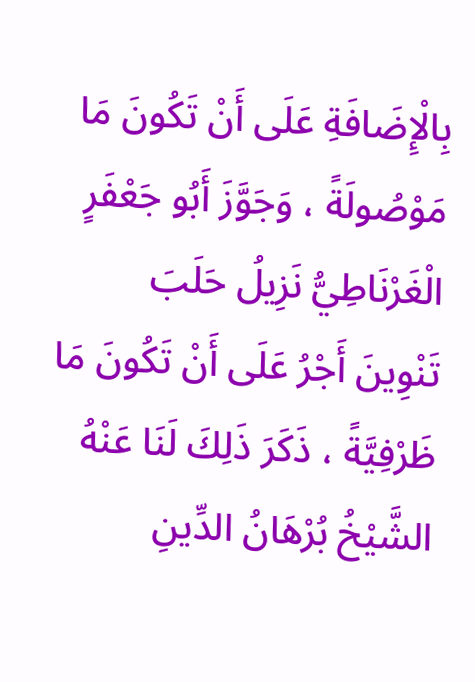بِالْإِضَافَةِ عَلَى أَنْ تَكُونَ مَا مَوْصُولَةً ، وَجَوَّزَ أَبُو جَعْفَرٍ الْغَرْنَاطِيُّ نَزِيلُ حَلَبَ تَنْوِينَ أَجْرُ عَلَى أَنْ تَكُونَ مَا ظَرْفِيَّةً ، ذَكَرَ ذَلِكَ لَنَا عَنْهُ الشَّيْخُ بُرْهَانُ الدِّينِ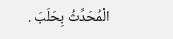الْمُحَدِّثُ بِحَلَبَ .